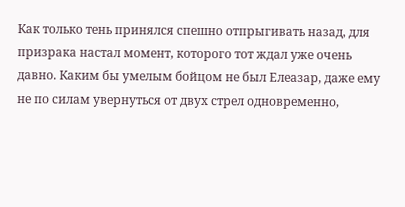Как только тень принялся спешно отпрыгивать назад, для призрака настал момент, которого тот ждал уже очень давно. Каким бы умелым бойцом не был Елеазар, даже ему не по силам увернуться от двух стрел одновременно,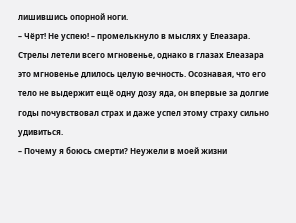лишившись опорной ноги.
– Чёрт! Не успею! – промелькнуло в мыслях у Елеазара.
Стрелы летели всего мгновенье, однако в глазах Елеазара это мгновенье длилось целую вечность. Осознавая, что его тело не выдержит ещё одну дозу яда, он впервые за долгие годы почувствовал страх и даже успел этому страху сильно удивиться.
– Почему я боюсь смерти? Неужели в моей жизни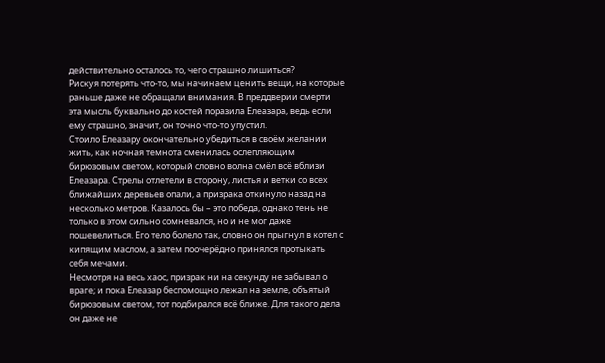действительно осталось то, чего страшно лишиться?
Рискуя потерять что-то, мы начинаем ценить вещи, на которые раньше даже не обращали внимания. В преддверии смерти эта мысль буквально до костей поразила Елеазара, ведь если ему страшно, значит, он точно что-то упустил.
Стоило Елеазару окончательно убедиться в своём желании жить, как ночная темнота сменилась ослепляющим бирюзовым светом, который словно волна смёл всё вблизи Елеазара. Стрелы отлетели в сторону, листья и ветки со всех ближайших деревьев опали, а призрака откинуло назад на несколько метров. Казалось бы – это победа, однако тень не только в этом сильно сомневался, но и не мог даже пошевелиться. Его тело болело так, словно он прыгнул в котел с кипящим маслом, а затем поочерёдно принялся протыкать себя мечами.
Несмотря на весь хаос, призрак ни на секунду не забывал о враге; и пока Елеазар беспомощно лежал на земле, объятый бирюзовым светом, тот подбирался всё ближе. Для такого дела он даже не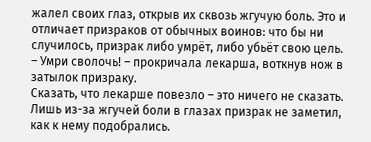жалел своих глаз, открыв их сквозь жгучую боль. Это и отличает призраков от обычных воинов: что бы ни случилось, призрак либо умрёт, либо убьёт свою цель.
– Умри сволочь! – прокричала лекарша, воткнув нож в затылок призраку.
Сказать, что лекарше повезло – это ничего не сказать. Лишь из-за жгучей боли в глазах призрак не заметил, как к нему подобрались.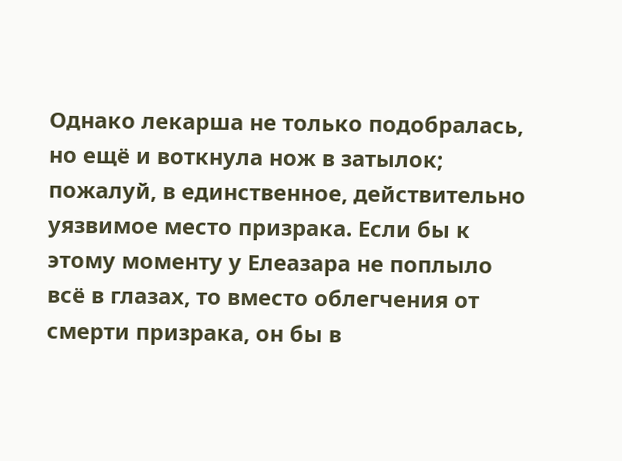Однако лекарша не только подобралась, но ещё и воткнула нож в затылок; пожалуй, в единственное, действительно уязвимое место призрака. Если бы к этому моменту у Елеазара не поплыло всё в глазах, то вместо облегчения от смерти призрака, он бы в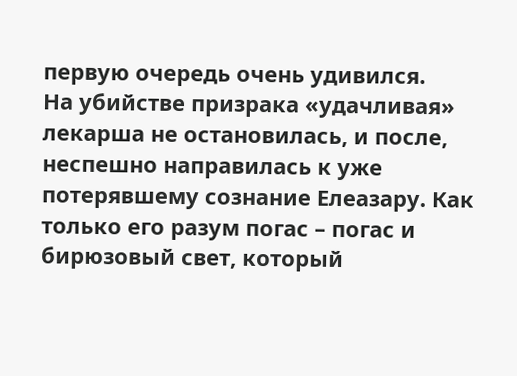первую очередь очень удивился.
На убийстве призрака «удачливая» лекарша не остановилась, и после, неспешно направилась к уже потерявшему сознание Елеазару. Как только его разум погас – погас и бирюзовый свет, который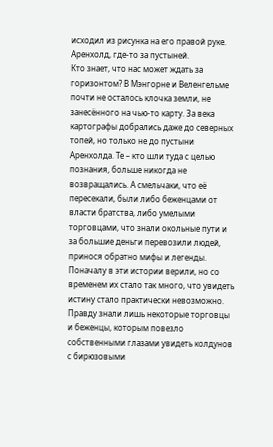исходил из рисунка на его правой руке.
Аренхолд, где-то за пустыней.
Кто знает, что нас может ждать за горизонтом? В Мэнгорне и Веленгельме почти не осталось клочка земли, не занесённого на чью-то карту. За века картографы добрались даже до северных топей, но только не до пустыни Аренхолда. Те – кто шли туда с целью познания, больше никогда не возвращались. А смельчаки, что её пересекали, были либо беженцами от власти братства, либо умелыми торговцами, что знали окольные пути и за большие деньги перевозили людей, принося обратно мифы и легенды. Поначалу в эти истории верили, но со временем их стало так много, что увидеть истину стало практически невозможно. Правду знали лишь некоторые торговцы и беженцы, которым повезло собственными глазами увидеть колдунов с бирюзовыми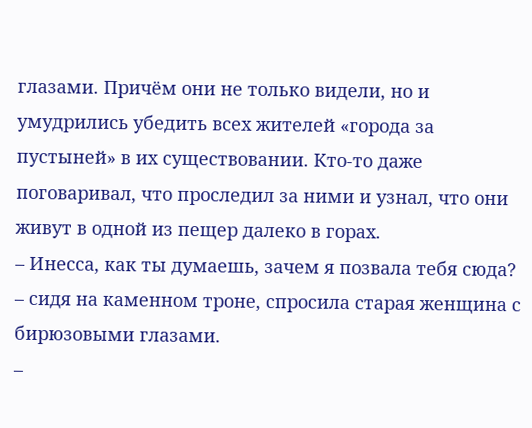глазами. Причём они не только видели, но и умудрились убедить всех жителей «города за пустыней» в их существовании. Кто-то даже поговаривал, что проследил за ними и узнал, что они живут в одной из пещер далеко в горах.
– Инесса, как ты думаешь, зачем я позвала тебя сюда? – сидя на каменном троне, спросила старая женщина с бирюзовыми глазами.
–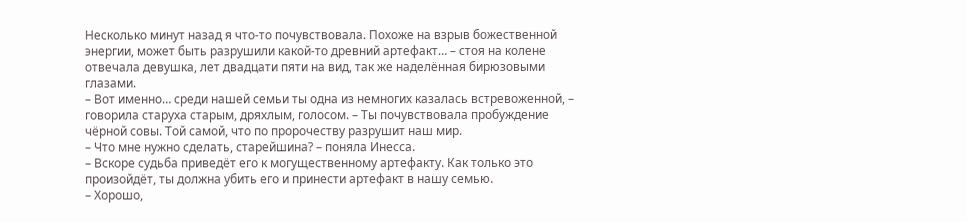Несколько минут назад я что-то почувствовала. Похоже на взрыв божественной энергии, может быть разрушили какой-то древний артефакт… – стоя на колене отвечала девушка, лет двадцати пяти на вид, так же наделённая бирюзовыми глазами.
– Вот именно… среди нашей семьи ты одна из немногих казалась встревоженной, – говорила старуха старым, дряхлым, голосом. – Ты почувствовала пробуждение чёрной совы. Той самой, что по пророчеству разрушит наш мир.
– Что мне нужно сделать, старейшина? – поняла Инесса.
– Вскоре судьба приведёт его к могущественному артефакту. Как только это произойдёт, ты должна убить его и принести артефакт в нашу семью.
– Хорошо,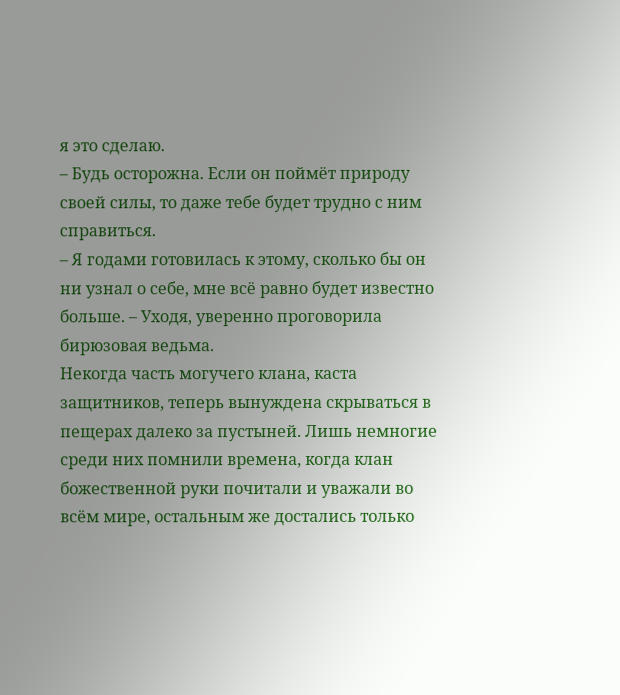я это сделаю.
– Будь осторожна. Если он поймёт природу своей силы, то даже тебе будет трудно с ним справиться.
– Я годами готовилась к этому, сколько бы он ни узнал о себе, мне всё равно будет известно больше. – Уходя, уверенно проговорила бирюзовая ведьма.
Некогда часть могучего клана, каста защитников, теперь вынуждена скрываться в пещерах далеко за пустыней. Лишь немногие среди них помнили времена, когда клан божественной руки почитали и уважали во всём мире, остальным же достались только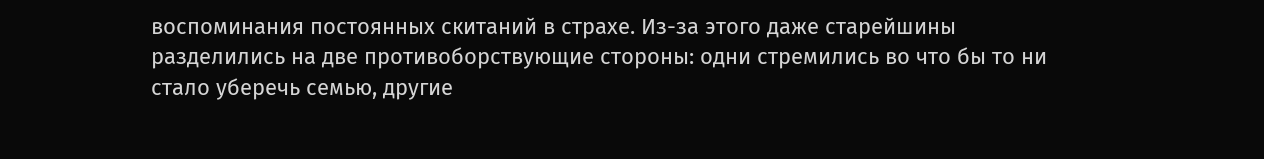воспоминания постоянных скитаний в страхе. Из-за этого даже старейшины разделились на две противоборствующие стороны: одни стремились во что бы то ни стало уберечь семью, другие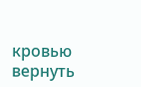кровью вернуть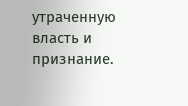утраченную власть и признание.